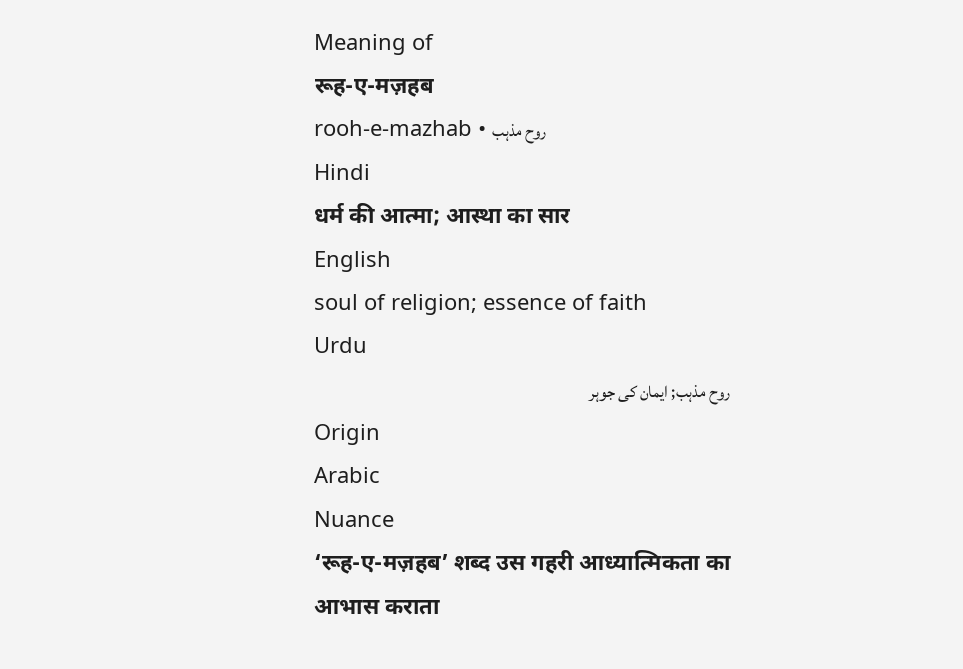Meaning of
रूह-ए-मज़हब
rooh-e-mazhab • روح مذہب
Hindi
धर्म की आत्मा; आस्था का सार
English
soul of religion; essence of faith
Urdu
روح مذہب; ایمان کی جوہر
Origin
Arabic
Nuance
‘रूह-ए-मज़हब’ शब्द उस गहरी आध्यात्मिकता का आभास कराता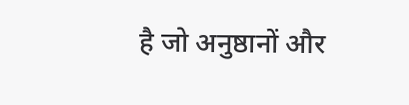है जो अनुष्ठानों और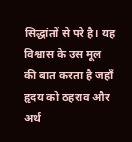सिद्धांतों से परे है। यह विश्वास के उस मूल की बात करता है जहाँ हृदय को ठहराव और अर्थ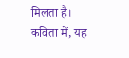मिलता है। कविता में, यह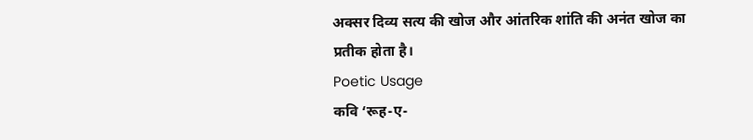अक्सर दिव्य सत्य की खोज और आंतरिक शांति की अनंत खोज का प्रतीक होता है।
Poetic Usage
कवि ‘रूह-ए-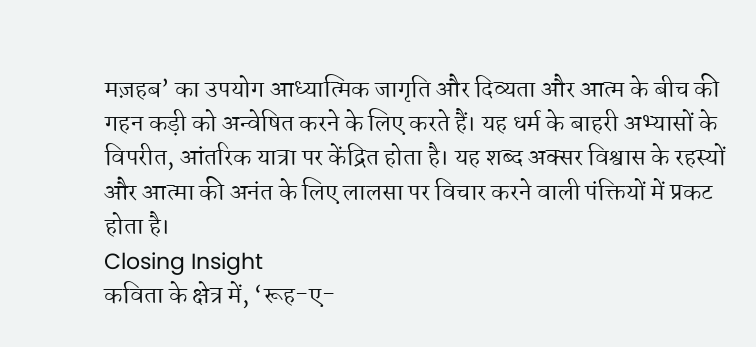मज़हब’ का उपयोग आध्यात्मिक जागृति और दिव्यता और आत्म के बीच की गहन कड़ी को अन्वेषित करने के लिए करते हैं। यह धर्म के बाहरी अभ्यासों के विपरीत, आंतरिक यात्रा पर केंद्रित होता है। यह शब्द अक्सर विश्वास के रहस्यों और आत्मा की अनंत के लिए लालसा पर विचार करने वाली पंक्तियों में प्रकट होता है।
Closing Insight
कविता के क्षेत्र में, ‘रूह-ए-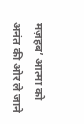मज़हब’ आत्मा को अनंत की ओर ले जाने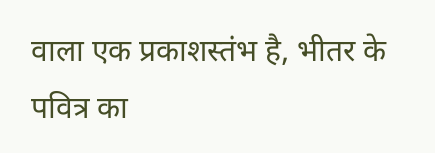वाला एक प्रकाशस्तंभ है, भीतर के पवित्र का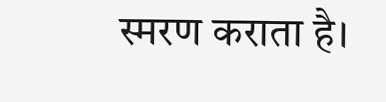स्मरण कराता है।